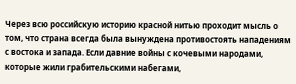Через всю российскую историю красной нитью проходит мысль о том, что страна всегда была вынуждена противостоять нападениям с востока и запада. Если давние войны с кочевыми народами, которые жили грабительскими набегами,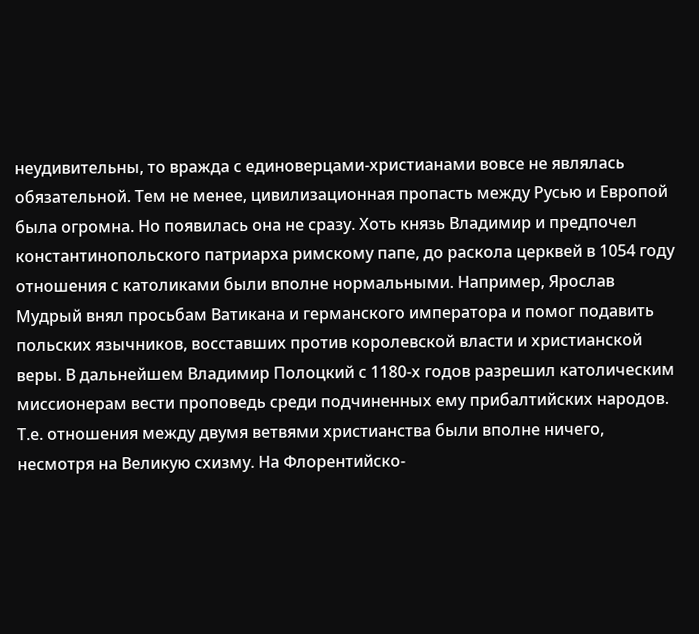неудивительны, то вражда с единоверцами-христианами вовсе не являлась обязательной. Тем не менее, цивилизационная пропасть между Русью и Европой была огромна. Но появилась она не сразу. Хоть князь Владимир и предпочел константинопольского патриарха римскому папе, до раскола церквей в 1054 году отношения с католиками были вполне нормальными. Например, Ярослав Мудрый внял просьбам Ватикана и германского императора и помог подавить польских язычников, восставших против королевской власти и христианской веры. В дальнейшем Владимир Полоцкий с 1180-х годов разрешил католическим миссионерам вести проповедь среди подчиненных ему прибалтийских народов. Т.е. отношения между двумя ветвями христианства были вполне ничего, несмотря на Великую схизму. На Флорентийско-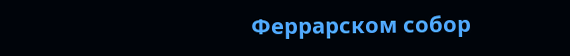Феррарском собор